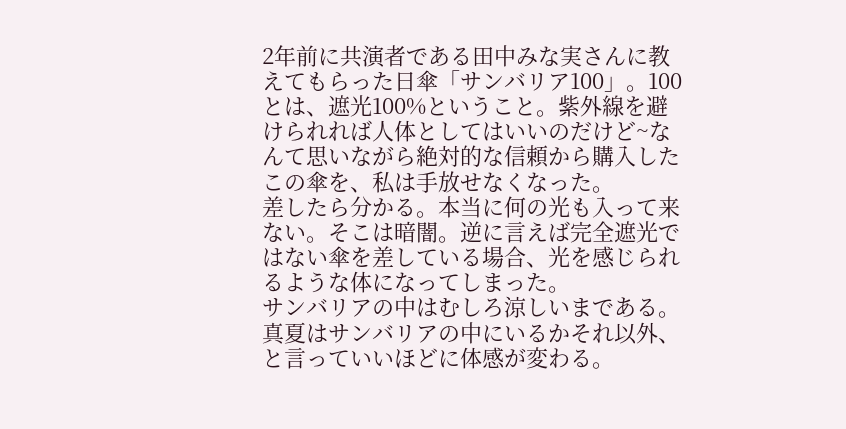2年前に共演者である田中みな実さんに教えてもらった日傘「サンバリア100」。100とは、遮光100%ということ。紫外線を避けられれば人体としてはいいのだけど~なんて思いながら絶対的な信頼から購入したこの傘を、私は手放せなくなった。
差したら分かる。本当に何の光も入って来ない。そこは暗闇。逆に言えば完全遮光ではない傘を差している場合、光を感じられるような体になってしまった。
サンバリアの中はむしろ涼しいまである。真夏はサンバリアの中にいるかそれ以外、と言っていいほどに体感が変わる。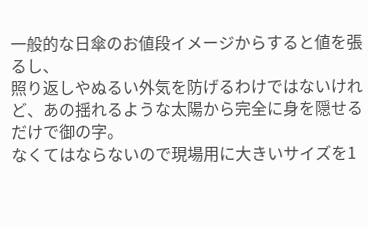一般的な日傘のお値段イメージからすると値を張るし、
照り返しやぬるい外気を防げるわけではないけれど、あの揺れるような太陽から完全に身を隠せるだけで御の字。
なくてはならないので現場用に大きいサイズを1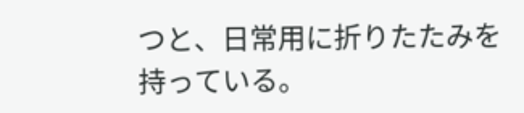つと、日常用に折りたたみを持っている。